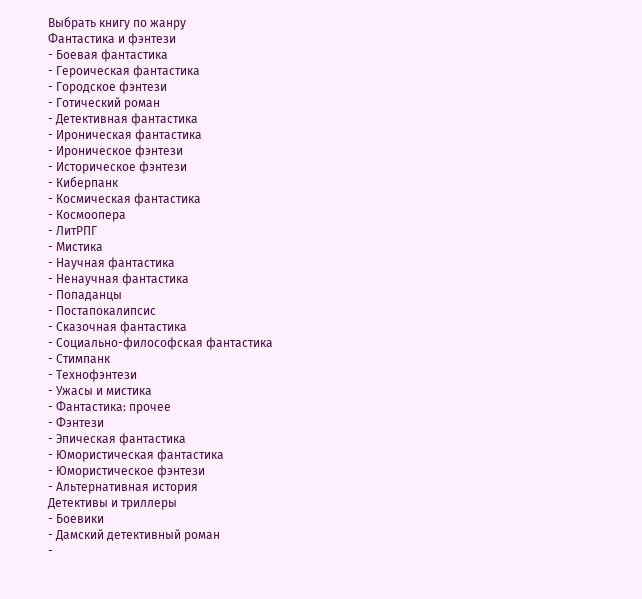Выбрать книгу по жанру
Фантастика и фэнтези
- Боевая фантастика
- Героическая фантастика
- Городское фэнтези
- Готический роман
- Детективная фантастика
- Ироническая фантастика
- Ироническое фэнтези
- Историческое фэнтези
- Киберпанк
- Космическая фантастика
- Космоопера
- ЛитРПГ
- Мистика
- Научная фантастика
- Ненаучная фантастика
- Попаданцы
- Постапокалипсис
- Сказочная фантастика
- Социально-философская фантастика
- Стимпанк
- Технофэнтези
- Ужасы и мистика
- Фантастика: прочее
- Фэнтези
- Эпическая фантастика
- Юмористическая фантастика
- Юмористическое фэнтези
- Альтернативная история
Детективы и триллеры
- Боевики
- Дамский детективный роман
-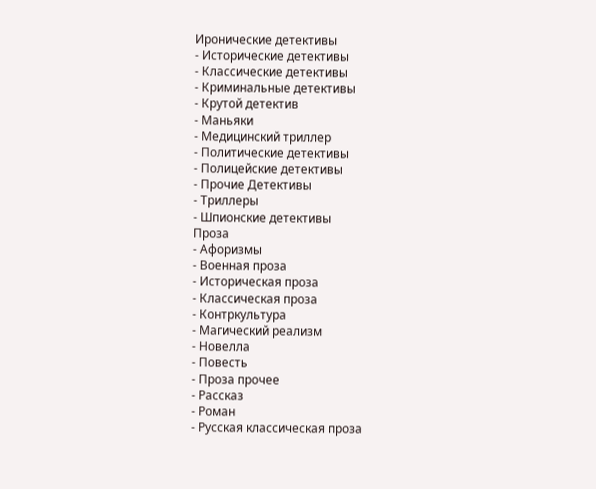Иронические детективы
- Исторические детективы
- Классические детективы
- Криминальные детективы
- Крутой детектив
- Маньяки
- Медицинский триллер
- Политические детективы
- Полицейские детективы
- Прочие Детективы
- Триллеры
- Шпионские детективы
Проза
- Афоризмы
- Военная проза
- Историческая проза
- Классическая проза
- Контркультура
- Магический реализм
- Новелла
- Повесть
- Проза прочее
- Рассказ
- Роман
- Русская классическая проза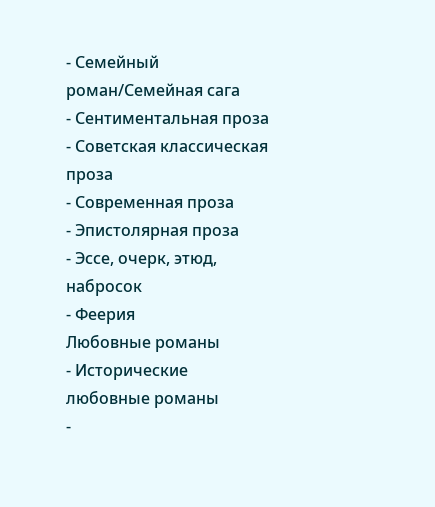- Семейный роман/Семейная сага
- Сентиментальная проза
- Советская классическая проза
- Современная проза
- Эпистолярная проза
- Эссе, очерк, этюд, набросок
- Феерия
Любовные романы
- Исторические любовные романы
-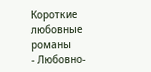Короткие любовные романы
- Любовно-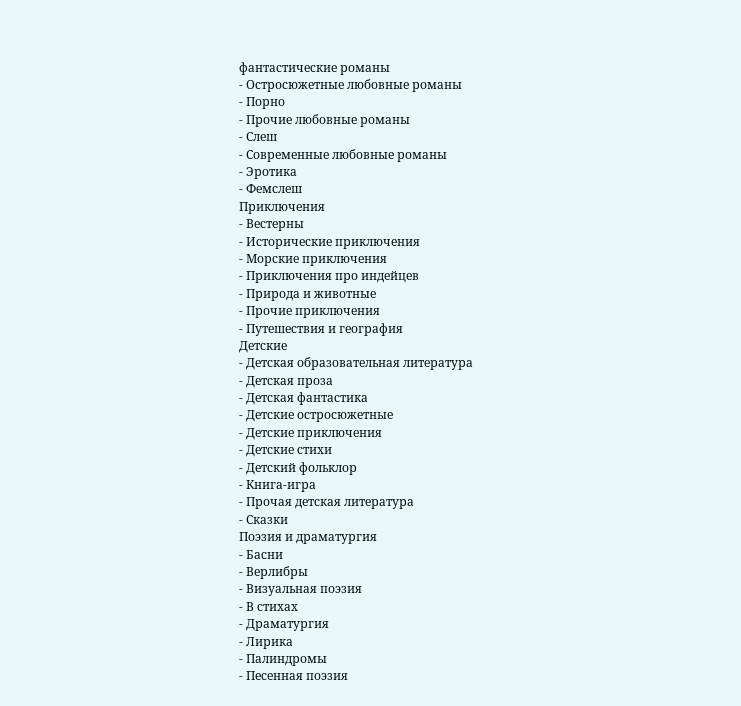фантастические романы
- Остросюжетные любовные романы
- Порно
- Прочие любовные романы
- Слеш
- Современные любовные романы
- Эротика
- Фемслеш
Приключения
- Вестерны
- Исторические приключения
- Морские приключения
- Приключения про индейцев
- Природа и животные
- Прочие приключения
- Путешествия и география
Детские
- Детская образовательная литература
- Детская проза
- Детская фантастика
- Детские остросюжетные
- Детские приключения
- Детские стихи
- Детский фольклор
- Книга-игра
- Прочая детская литература
- Сказки
Поэзия и драматургия
- Басни
- Верлибры
- Визуальная поэзия
- В стихах
- Драматургия
- Лирика
- Палиндромы
- Песенная поэзия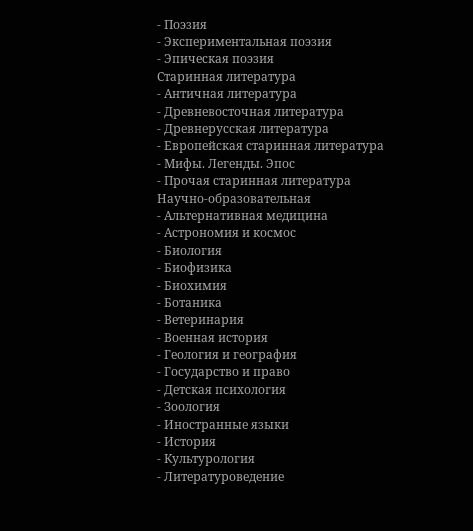- Поэзия
- Экспериментальная поэзия
- Эпическая поэзия
Старинная литература
- Античная литература
- Древневосточная литература
- Древнерусская литература
- Европейская старинная литература
- Мифы. Легенды. Эпос
- Прочая старинная литература
Научно-образовательная
- Альтернативная медицина
- Астрономия и космос
- Биология
- Биофизика
- Биохимия
- Ботаника
- Ветеринария
- Военная история
- Геология и география
- Государство и право
- Детская психология
- Зоология
- Иностранные языки
- История
- Культурология
- Литературоведение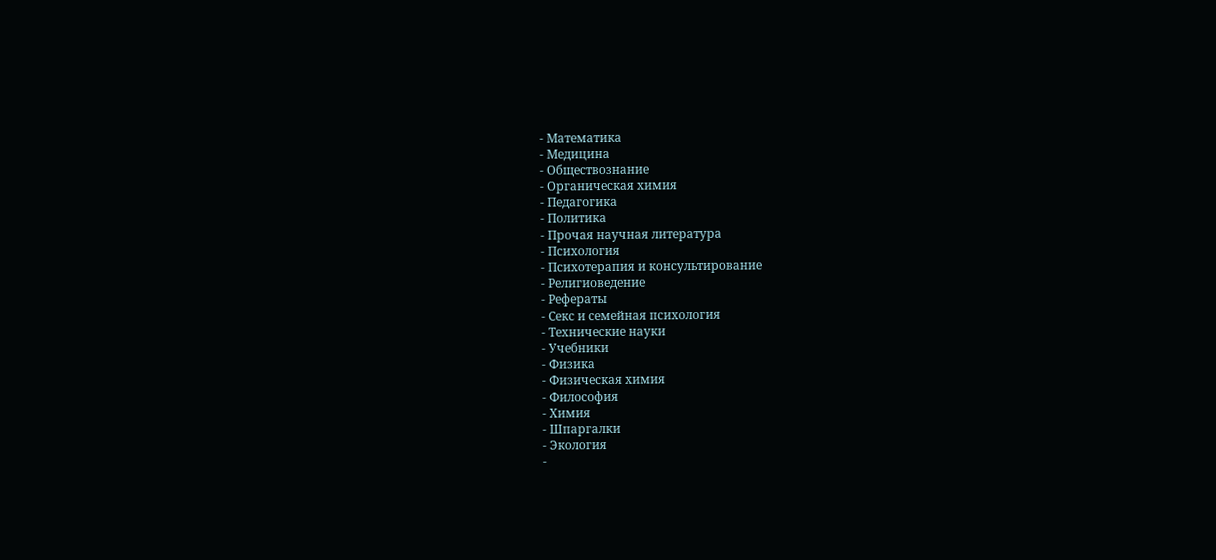- Математика
- Медицина
- Обществознание
- Органическая химия
- Педагогика
- Политика
- Прочая научная литература
- Психология
- Психотерапия и консультирование
- Религиоведение
- Рефераты
- Секс и семейная психология
- Технические науки
- Учебники
- Физика
- Физическая химия
- Философия
- Химия
- Шпаргалки
- Экология
-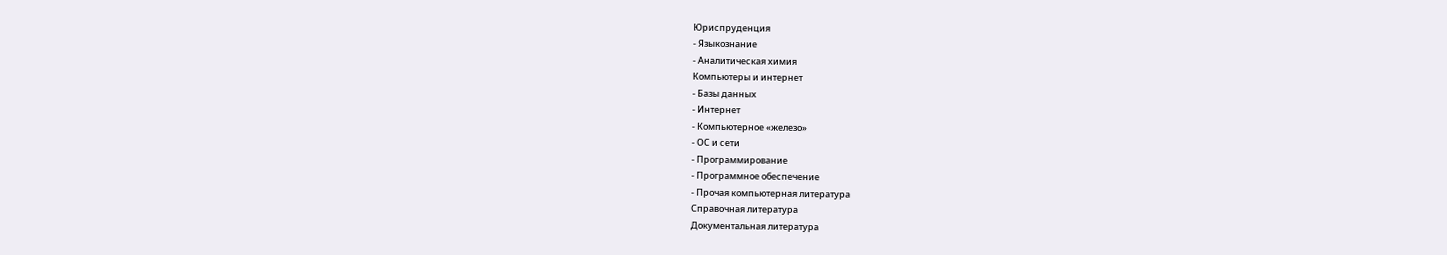Юриспруденция
- Языкознание
- Аналитическая химия
Компьютеры и интернет
- Базы данных
- Интернет
- Компьютерное «железо»
- ОС и сети
- Программирование
- Программное обеспечение
- Прочая компьютерная литература
Справочная литература
Документальная литература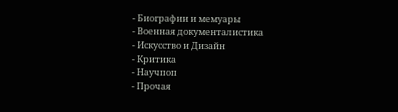- Биографии и мемуары
- Военная документалистика
- Искусство и Дизайн
- Критика
- Научпоп
- Прочая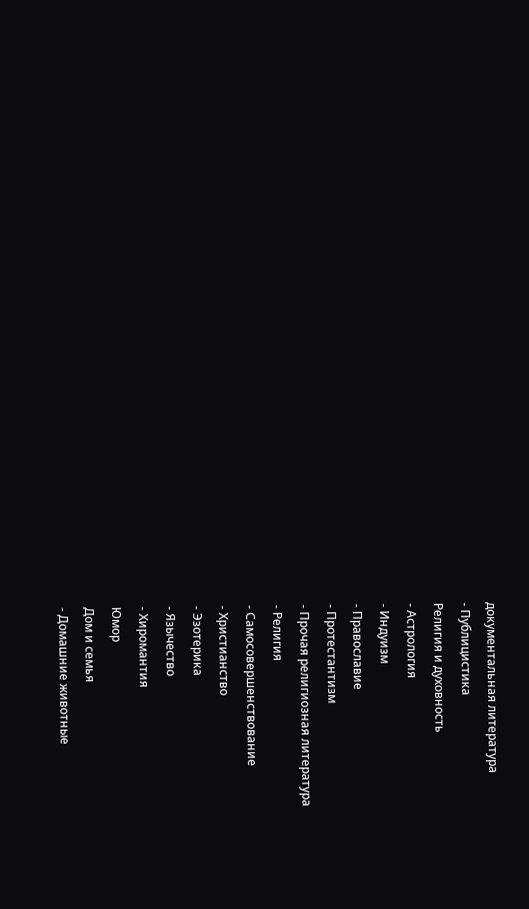документальная литература
- Публицистика
Религия и духовность
- Астрология
- Индуизм
- Православие
- Протестантизм
- Прочая религиозная литература
- Религия
- Самосовершенствование
- Христианство
- Эзотерика
- Язычество
- Хиромантия
Юмор
Дом и семья
- Домашние животные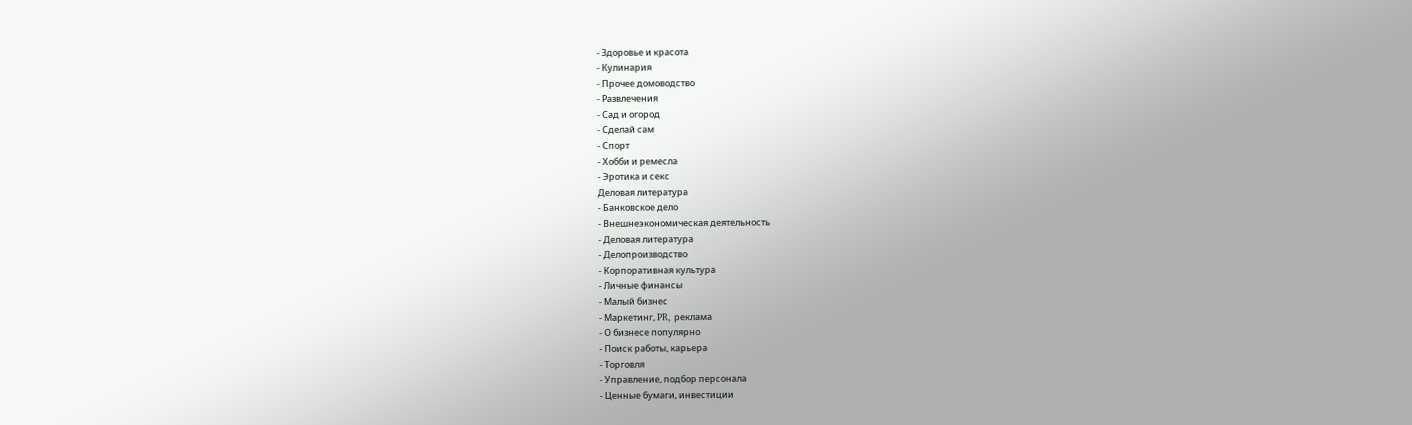- Здоровье и красота
- Кулинария
- Прочее домоводство
- Развлечения
- Сад и огород
- Сделай сам
- Спорт
- Хобби и ремесла
- Эротика и секс
Деловая литература
- Банковское дело
- Внешнеэкономическая деятельность
- Деловая литература
- Делопроизводство
- Корпоративная культура
- Личные финансы
- Малый бизнес
- Маркетинг, PR, реклама
- О бизнесе популярно
- Поиск работы, карьера
- Торговля
- Управление, подбор персонала
- Ценные бумаги, инвестиции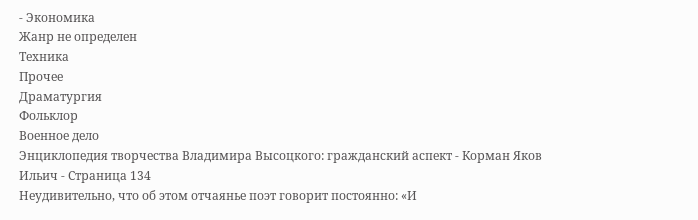- Экономика
Жанр не определен
Техника
Прочее
Драматургия
Фольклор
Военное дело
Энциклопедия творчества Владимира Высоцкого: гражданский аспект - Корман Яков Ильич - Страница 134
Неудивительно, что об этом отчаянье поэт говорит постоянно: «И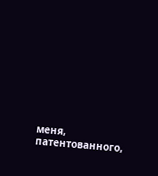меня, патентованного,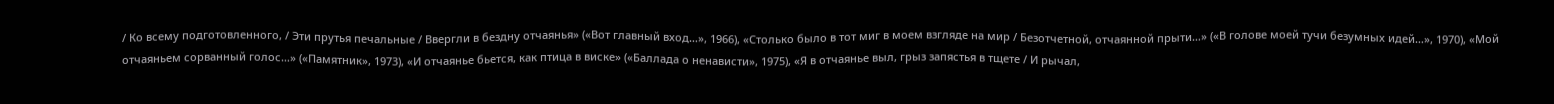/ Ко всему подготовленного, / Эти прутья печальные / Ввергли в бездну отчаянья» («Вот главный вход…», 1966), «Столько было в тот миг в моем взгляде на мир / Безотчетной, отчаянной прыти…» («В голове моей тучи безумных идей…», 1970), «Мой отчаяньем сорванный голос…» («Памятник», 1973), «И отчаянье бьется, как птица в виске» («Баллада о ненависти», 1975), «Я в отчаянье выл, грыз запястья в тщете / И рычал,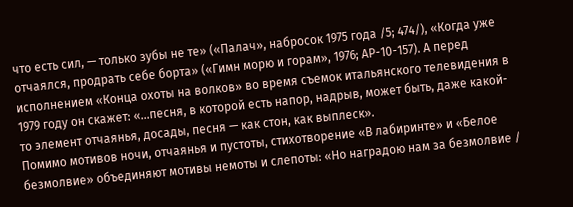что есть сил, — только зубы не те» («Палач», набросок 1975 года /5; 474/), «Когда уже отчаялся, продрать себе борта» («Гимн морю и горам», 1976; АР-10-157). А перед исполнением «Конца охоты на волков» во время съемок итальянского телевидения в 1979 году он скажет: «…песня, в которой есть напор, надрыв, может быть, даже какой-то элемент отчаянья, досады, песня — как стон, как выплеск».
Помимо мотивов ночи, отчаянья и пустоты, стихотворение «В лабиринте» и «Белое безмолвие» объединяют мотивы немоты и слепоты: «Но наградою нам за безмолвие /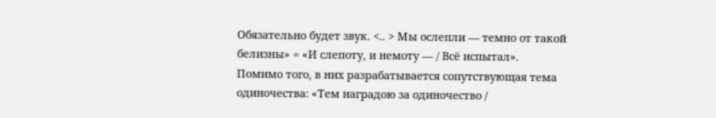Обязательно будет звук. <.. > Мы ослепли — темно от такой белизны» = «И слепоту, и немоту — / Всё испытал».
Помимо того, в них разрабатывается сопутствующая тема одиночества: «Тем наградою за одиночество /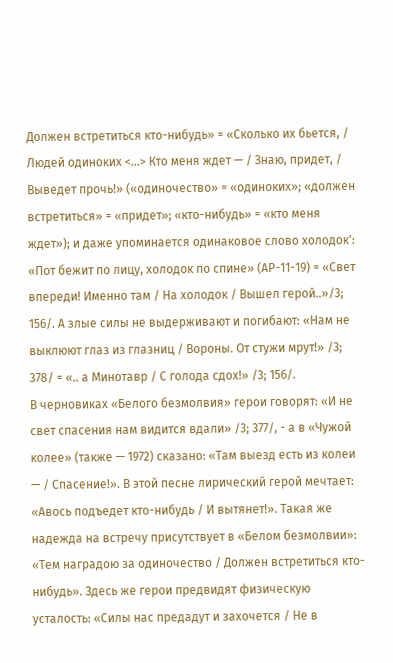Должен встретиться кто-нибудь» = «Сколько их бьется, / Людей одиноких <…> Кто меня ждет — / Знаю, придет, / Выведет прочь!» («одиночество» = «одиноких»; «должен встретиться» = «придет»; «кто-нибудь» = «кто меня ждет»); и даже упоминается одинаковое слово холодок': «Пот бежит по лицу, холодок по спине» (АР-11-19) = «Свет впереди! Именно там / На холодок / Вышел герой..»/3; 156/. А злые силы не выдерживают и погибают: «Нам не выклюют глаз из глазниц / Вороны. От стужи мрут!» /3; 378/ = «.. а Минотавр / С голода сдох!» /3; 156/.
В черновиках «Белого безмолвия» герои говорят: «И не свет спасения нам видится вдали» /3; 377/, - а в «Чужой колее» (также — 1972) сказано: «Там выезд есть из колеи — / Спасение!». В этой песне лирический герой мечтает: «Авось подъедет кто-нибудь / И вытянет!». Такая же надежда на встречу присутствует в «Белом безмолвии»: «Тем наградою за одиночество / Должен встретиться кто-нибудь». Здесь же герои предвидят физическую усталость: «Силы нас предадут и захочется / Не в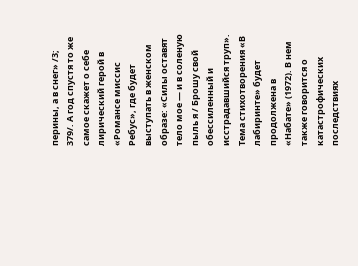перины, а в снег» /3; 379/. А год спустя то же самое скажет о себе лирический герой в «Романсе миссис Ребус», где будет выступать в женском образе: «Силы оставят тело мое — и в соленую пыль я / Брошу свой обессиленный и исстрадавшийся труп».
Тема стихотворения «В лабиринте» будет продолжена в «Набате» (1972). В нем также говорится о катастрофических последствиях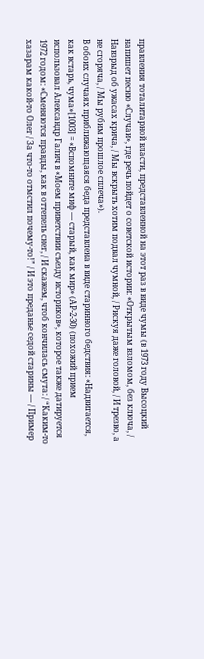правления тоталитарной власти, представленной на этот раз в виде чумы (в 1973 году Высоцкий напишет песню «Случаи», где речь пойдет о советской истории: «Открытым взломом, без ключа, / Навзрыд об ужасах крича, / Мы вскрыть хотим подвал чумной, / Рискуя даже головой, / И трезво, а не сгоряча, / Мы рубим прошлое сплеча»).
В обоих случаях приближающаяся беда представлена в виде старинного бедствия: «Надвигается, как встарь, чума»[1003] = «Вспомните миф — старый, как мир» (АР-2-30) (похожий прием использовал Александр Галич в «Моем приветствии съезду историков», которое также датируется 1972 годом: «Сменяются правды, как в оттепель снег, / И скажем, чтоб кончилась смута: / “Каким-то хазарам какой-то Олег / За что-то отмстил почему-то!” / И это преданье седой старины — / Пример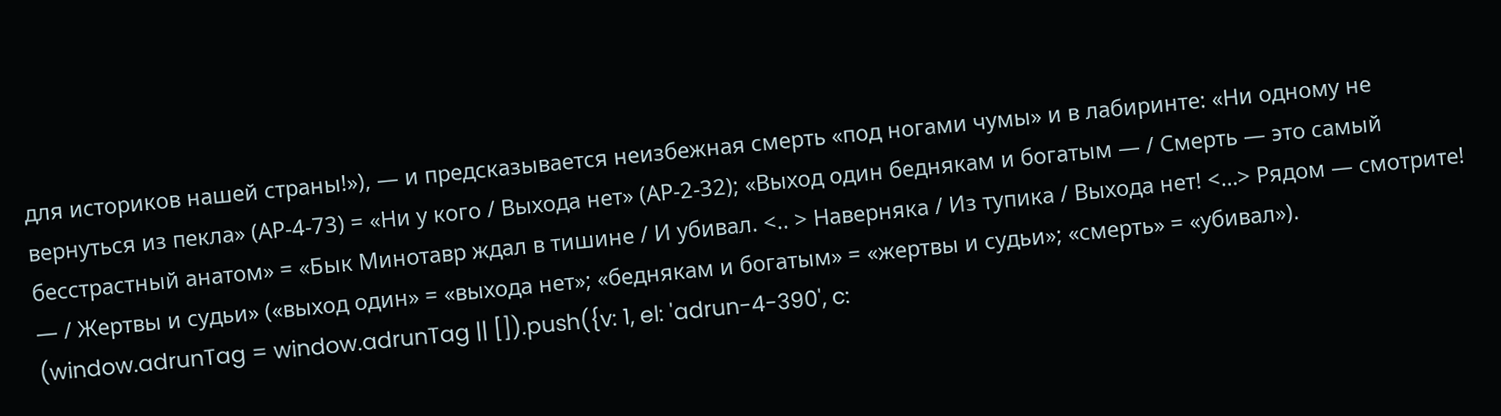для историков нашей страны!»), — и предсказывается неизбежная смерть «под ногами чумы» и в лабиринте: «Ни одному не вернуться из пекла» (АР-4-73) = «Ни у кого / Выхода нет» (АР-2-32); «Выход один беднякам и богатым — / Смерть — это самый бесстрастный анатом» = «Бык Минотавр ждал в тишине / И убивал. <.. > Наверняка / Из тупика / Выхода нет! <…> Рядом — смотрите! — / Жертвы и судьи» («выход один» = «выхода нет»; «беднякам и богатым» = «жертвы и судьи»; «смерть» = «убивал»).
(window.adrunTag = window.adrunTag || []).push({v: 1, el: 'adrun-4-390', c: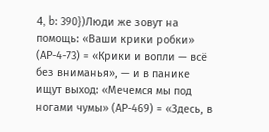4, b: 390})Люди же зовут на помощь: «Ваши крики робки» (АР-4-73) = «Крики и вопли — всё без вниманья», — и в панике ищут выход: «Мечемся мы под ногами чумы» (АР-469) = «Здесь, в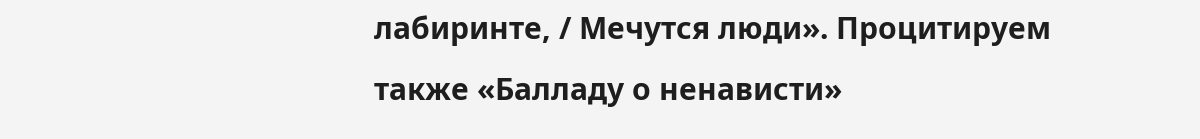лабиринте, / Мечутся люди». Процитируем также «Балладу о ненависти»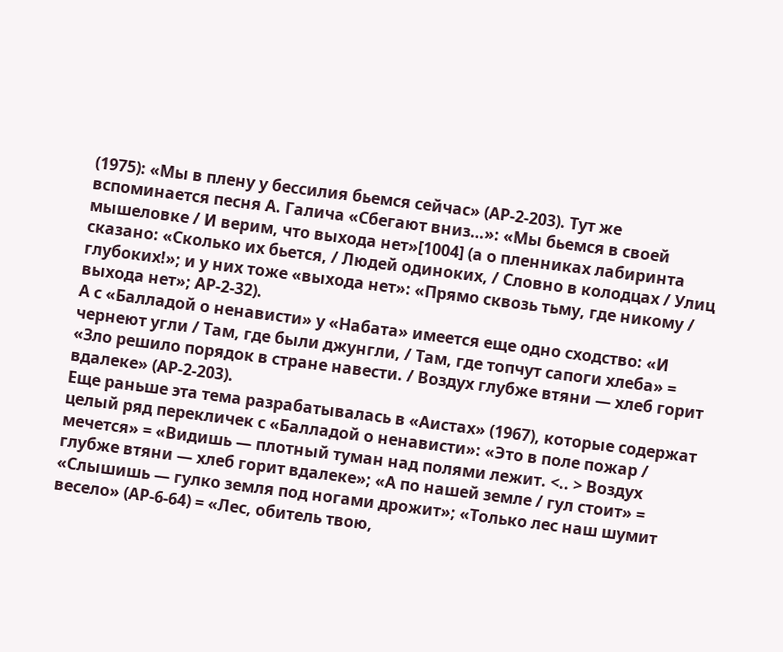(1975): «Мы в плену у бессилия бьемся сейчас» (АР-2-203). Тут же вспоминается песня А. Галича «Сбегают вниз…»: «Мы бьемся в своей мышеловке / И верим, что выхода нет»[1004] (а о пленниках лабиринта сказано: «Сколько их бьется, / Людей одиноких, / Словно в колодцах / Улиц глубоких!»; и у них тоже «выхода нет»: «Прямо сквозь тьму, где никому / выхода нет»; АР-2-32).
А с «Балладой о ненависти» у «Набата» имеется еще одно сходство: «И чернеют угли / Там, где были джунгли, / Там, где топчут сапоги хлеба» = «Зло решило порядок в стране навести. / Воздух глубже втяни — хлеб горит вдалеке» (АР-2-203).
Еще раньше эта тема разрабатывалась в «Аистах» (1967), которые содержат целый ряд перекличек с «Балладой о ненависти»: «Это в поле пожар / мечется» = «Видишь — плотный туман над полями лежит. <.. > Воздух глубже втяни — хлеб горит вдалеке»; «А по нашей земле / гул стоит» = «Слышишь — гулко земля под ногами дрожит»; «Только лес наш шумит весело» (АР-6-64) = «Лес, обитель твою,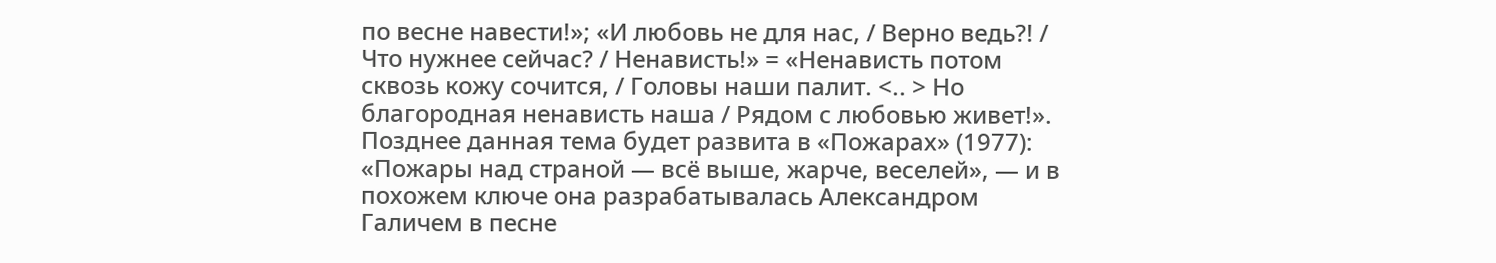по весне навести!»; «И любовь не для нас, / Верно ведь?! / Что нужнее сейчас? / Ненависть!» = «Ненависть потом сквозь кожу сочится, / Головы наши палит. <.. > Но благородная ненависть наша / Рядом с любовью живет!».
Позднее данная тема будет развита в «Пожарах» (1977): «Пожары над страной — всё выше, жарче, веселей», — и в похожем ключе она разрабатывалась Александром Галичем в песне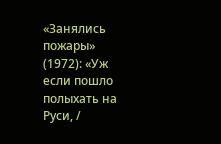«Занялись пожары» (1972): «Уж если пошло полыхать на Руси, /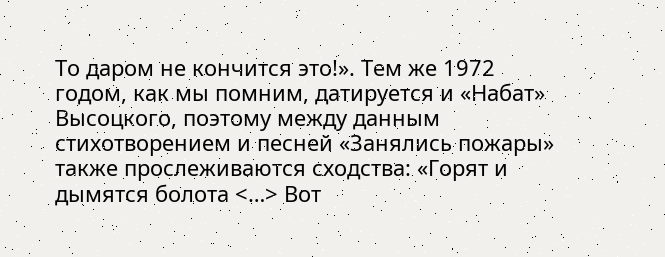То даром не кончится это!». Тем же 1972 годом, как мы помним, датируется и «Набат» Высоцкого, поэтому между данным стихотворением и песней «Занялись пожары» также прослеживаются сходства: «Горят и дымятся болота <…> Вот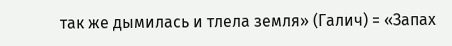так же дымилась и тлела земля» (Галич) = «Запах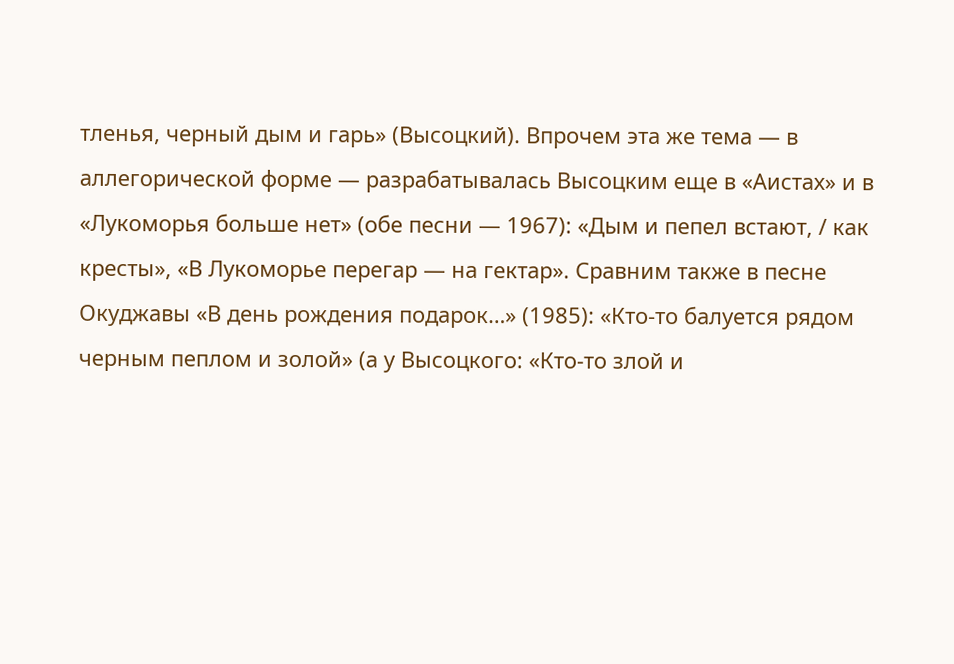тленья, черный дым и гарь» (Высоцкий). Впрочем эта же тема — в аллегорической форме — разрабатывалась Высоцким еще в «Аистах» и в «Лукоморья больше нет» (обе песни — 1967): «Дым и пепел встают, / как кресты», «В Лукоморье перегар — на гектар». Сравним также в песне Окуджавы «В день рождения подарок…» (1985): «Кто-то балуется рядом черным пеплом и золой» (а у Высоцкого: «Кто-то злой и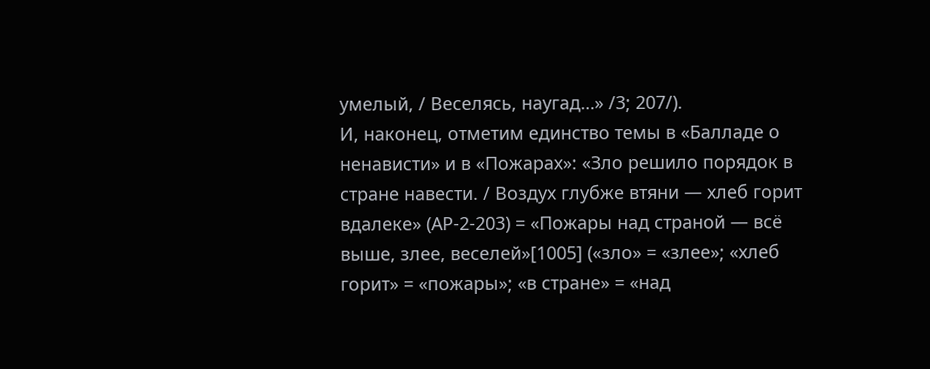умелый, / Веселясь, наугад…» /3; 207/).
И, наконец, отметим единство темы в «Балладе о ненависти» и в «Пожарах»: «Зло решило порядок в стране навести. / Воздух глубже втяни — хлеб горит вдалеке» (АР-2-203) = «Пожары над страной — всё выше, злее, веселей»[1005] («зло» = «злее»; «хлеб горит» = «пожары»; «в стране» = «над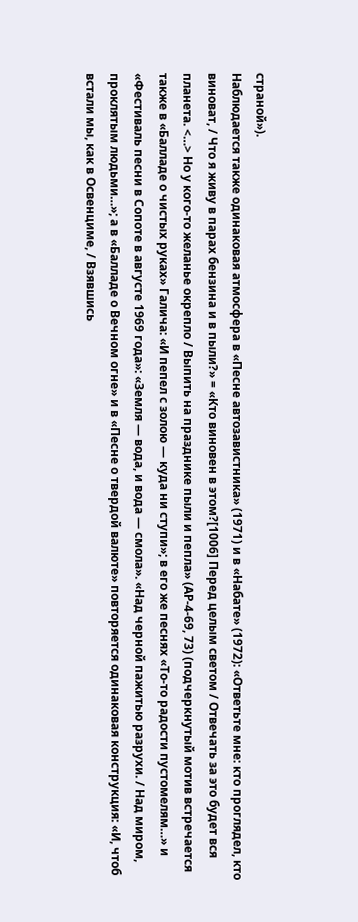страной»).
Наблюдается также одинаковая атмосфера в «Песне автозавистника» (1971) и в «Набате» (1972): «Ответьте мне: кто проглядел, кто виноват, / Что я живу в парах бензина и в пыли?» = «Кто виновен в этом?[1006] Перед целым светом / Отвечать за это будет вся планета. <…> Но у кого-то желанье окрепло / Выпить на празднике пыли и пепла» (АР-4-69, 73) (подчеркнутый мотив встречается также в «Балладе о чистых руках» Галича: «И пепел с золою — куда ни ступи»; в его же песнях «То-то радости пустомелям…» и «Фестиваль песни в Сопоте в августе 1969 года»: «Земля — вода, и вода — смола». «Над черной пажитью разрухи. / Над миром, проклятым людьми…»; а в «Балладе о Вечном огне» и в «Песне о твердой валюте» повторяется одинаковая конструкция: «И, чтоб встали мы, как в Освенциме, / Взявшись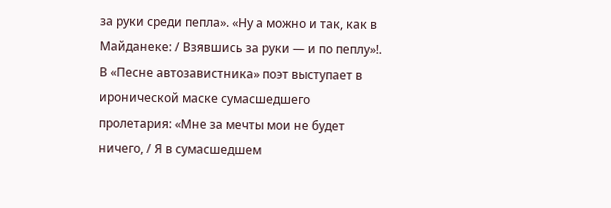за руки среди пепла». «Ну а можно и так, как в Майданеке: / Взявшись за руки — и по пеплу»!.
В «Песне автозавистника» поэт выступает в иронической маске сумасшедшего пролетария: «Мне за мечты мои не будет ничего, / Я в сумасшедшем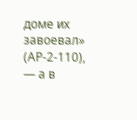доме их завоевал» (АР-2-110), — а в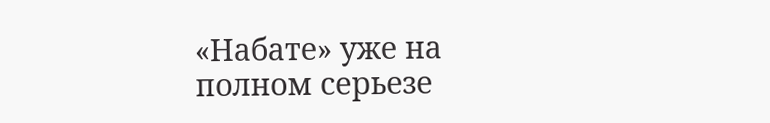«Набате» уже на полном серьезе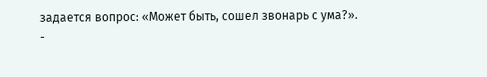задается вопрос: «Может быть, сошел звонарь с ума?».
-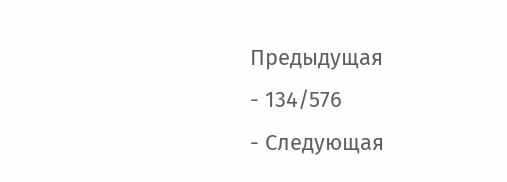Предыдущая
- 134/576
- Следующая